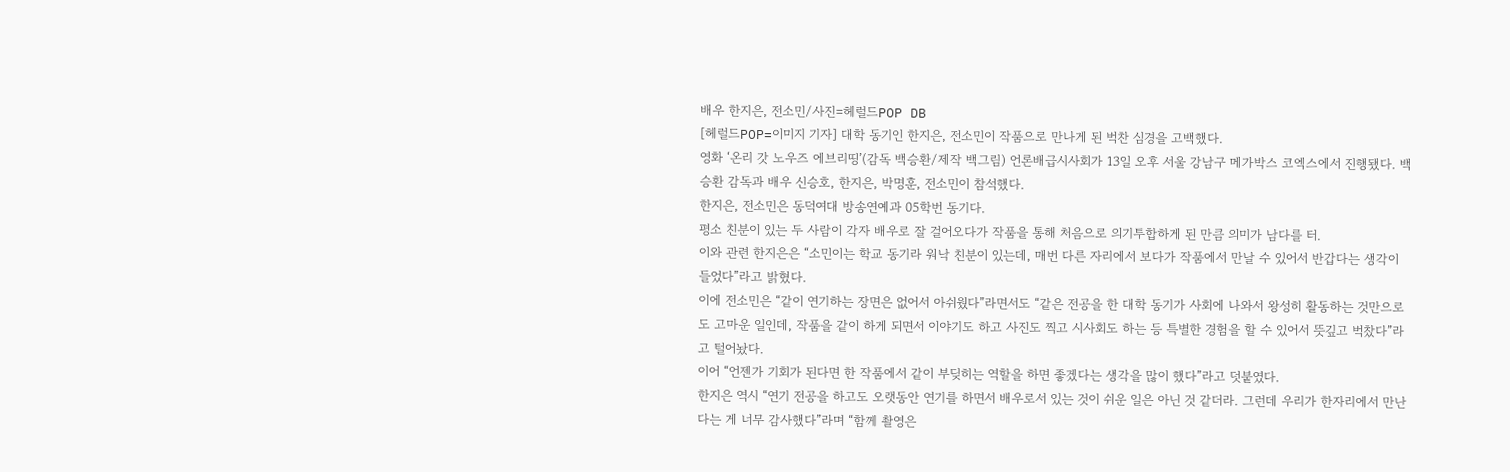배우 한지은, 전소민/사진=헤럴드POP DB
[헤럴드POP=이미지 기자] 대학 동기인 한지은, 전소민이 작품으로 만나게 된 벅찬 심경을 고백했다.
영화 ‘온리 갓 노우즈 에브리띵’(감독 백승환/제작 백그림) 언론배급시사회가 13일 오후 서울 강남구 메가박스 코엑스에서 진행됐다. 백승환 감독과 배우 신승호, 한지은, 박명훈, 전소민이 참석했다.
한지은, 전소민은 동덕여대 방송연예과 05학번 동기다.
평소 친분이 있는 두 사람이 각자 배우로 잘 걸어오다가 작품을 통해 처음으로 의기투합하게 된 만큼 의미가 남다를 터.
이와 관련 한지은은 “소민이는 학교 동기라 워낙 친분이 있는데, 매번 다른 자리에서 보다가 작품에서 만날 수 있어서 반갑다는 생각이 들었다”라고 밝혔다.
이에 전소민은 “같이 연기하는 장면은 없어서 아쉬웠다”라면서도 “같은 전공을 한 대학 동기가 사회에 나와서 왕성히 활동하는 것만으로도 고마운 일인데, 작품을 같이 하게 되면서 이야기도 하고 사진도 찍고 시사회도 하는 등 특별한 경험을 할 수 있어서 뜻깊고 벅찼다”라고 털어놨다.
이어 “언젠가 기회가 된다면 한 작품에서 같이 부딪히는 역할을 하면 좋겠다는 생각을 많이 했다”라고 덧붙였다.
한지은 역시 “연기 전공을 하고도 오랫동안 연기를 하면서 배우로서 있는 것이 쉬운 일은 아닌 것 같더라. 그런데 우리가 한자리에서 만난다는 게 너무 감사했다”라며 “함께 촬영은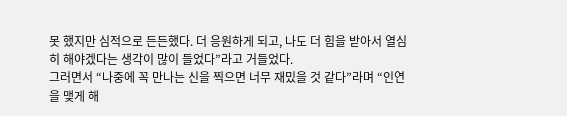못 했지만 심적으로 든든했다. 더 응원하게 되고, 나도 더 힘을 받아서 열심히 해야겠다는 생각이 많이 들었다”라고 거들었다.
그러면서 “나중에 꼭 만나는 신을 찍으면 너무 재밌을 것 같다”라며 “인연을 맺게 해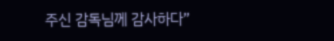주신 감독님께 감사하다”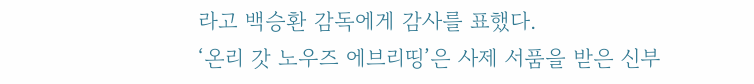라고 백승환 감독에게 감사를 표했다.
‘온리 갓 노우즈 에브리띵’은 사제 서품을 받은 신부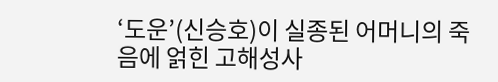‘도운’(신승호)이 실종된 어머니의 죽음에 얽힌 고해성사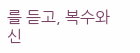를 듣고, 복수와 신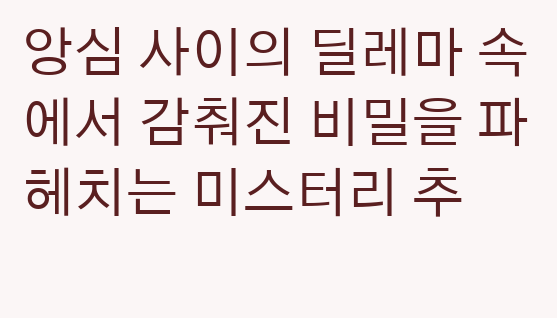앙심 사이의 딜레마 속에서 감춰진 비밀을 파헤치는 미스터리 추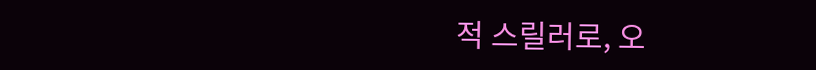적 스릴러로, 오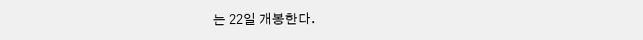는 22일 개봉한다.